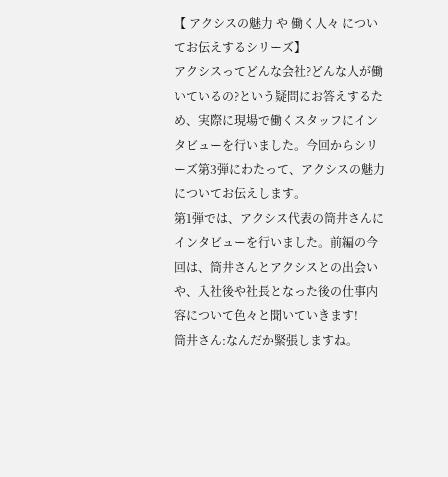【 アクシスの魅力 や 働く人々 についてお伝えするシリーズ】
アクシスってどんな会社?どんな人が働いているの?という疑問にお答えするため、実際に現場で働くスタッフにインタビューを行いました。今回からシリーズ第3弾にわたって、アクシスの魅力についてお伝えします。
第1弾では、アクシス代表の筒井さんにインタビューを行いました。前編の今回は、筒井さんとアクシスとの出会いや、入社後や社長となった後の仕事内容について色々と聞いていきます!
筒井さん:なんだか緊張しますね。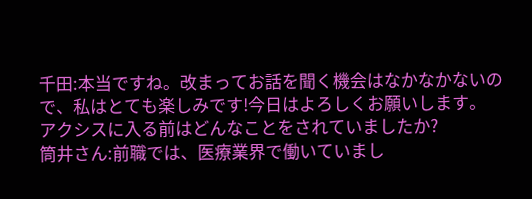千田:本当ですね。改まってお話を聞く機会はなかなかないので、私はとても楽しみです!今日はよろしくお願いします。
アクシスに入る前はどんなことをされていましたか?
筒井さん:前職では、医療業界で働いていまし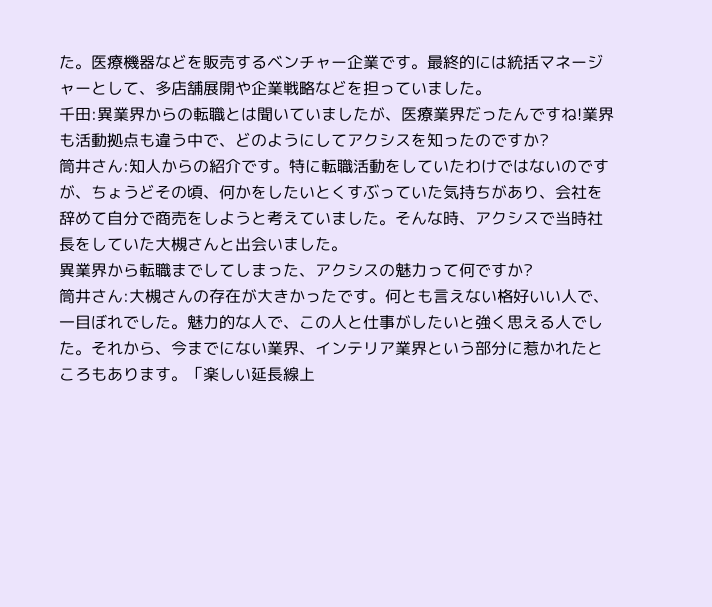た。医療機器などを販売するベンチャー企業です。最終的には統括マネージャーとして、多店舗展開や企業戦略などを担っていました。
千田:異業界からの転職とは聞いていましたが、医療業界だったんですね!業界も活動拠点も違う中で、どのようにしてアクシスを知ったのですか?
筒井さん:知人からの紹介です。特に転職活動をしていたわけではないのですが、ちょうどその頃、何かをしたいとくすぶっていた気持ちがあり、会社を辞めて自分で商売をしようと考えていました。そんな時、アクシスで当時社長をしていた大槻さんと出会いました。
異業界から転職までしてしまった、アクシスの魅力って何ですか?
筒井さん:大槻さんの存在が大きかったです。何とも言えない格好いい人で、一目ぼれでした。魅力的な人で、この人と仕事がしたいと強く思える人でした。それから、今までにない業界、インテリア業界という部分に惹かれたところもあります。「楽しい延長線上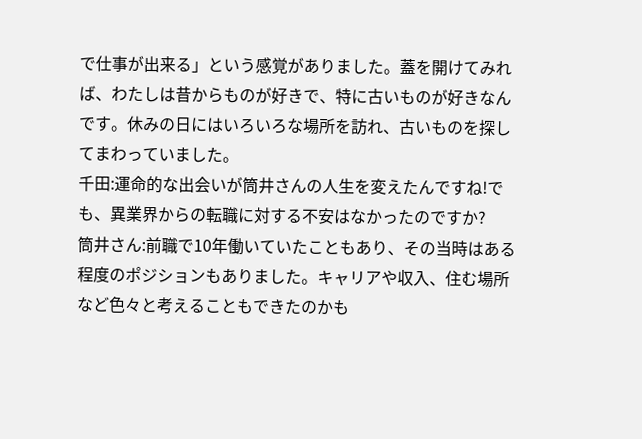で仕事が出来る」という感覚がありました。蓋を開けてみれば、わたしは昔からものが好きで、特に古いものが好きなんです。休みの日にはいろいろな場所を訪れ、古いものを探してまわっていました。
千田:運命的な出会いが筒井さんの人生を変えたんですね!でも、異業界からの転職に対する不安はなかったのですか?
筒井さん:前職で10年働いていたこともあり、その当時はある程度のポジションもありました。キャリアや収入、住む場所など色々と考えることもできたのかも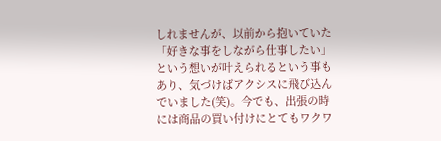しれませんが、以前から抱いていた「好きな事をしながら仕事したい」という想いが叶えられるという事もあり、気づけばアクシスに飛び込んでいました(笑)。今でも、出張の時には商品の買い付けにとてもワクワ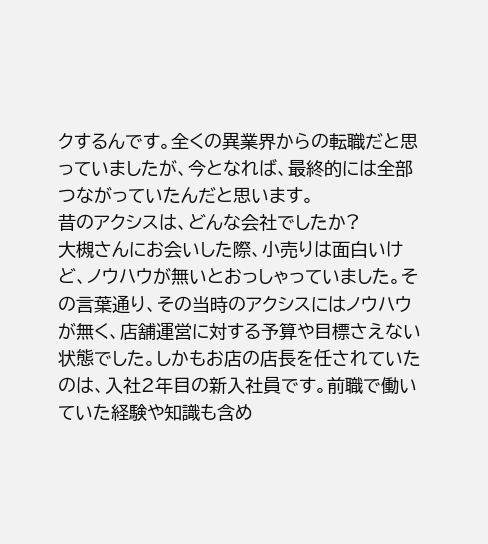クするんです。全くの異業界からの転職だと思っていましたが、今となれば、最終的には全部つながっていたんだと思います。
昔のアクシスは、どんな会社でしたか?
大槻さんにお会いした際、小売りは面白いけど、ノウハウが無いとおっしゃっていました。その言葉通り、その当時のアクシスにはノウハウが無く、店舗運営に対する予算や目標さえない状態でした。しかもお店の店長を任されていたのは、入社2年目の新入社員です。前職で働いていた経験や知識も含め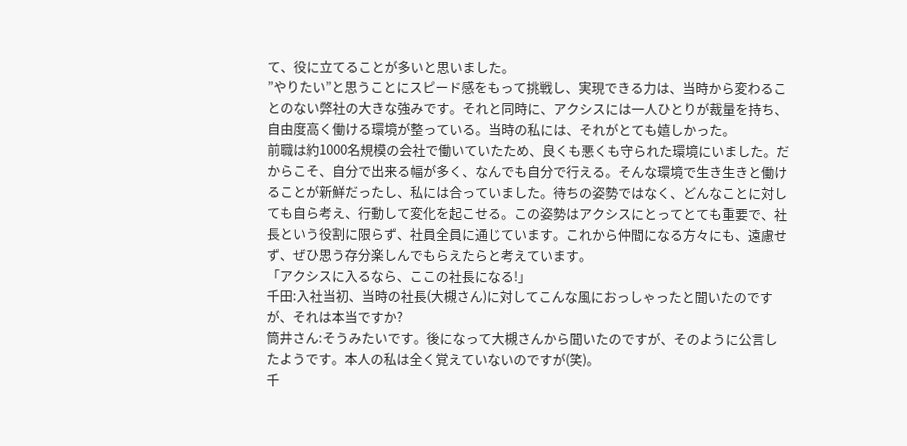て、役に立てることが多いと思いました。
”やりたい”と思うことにスピード感をもって挑戦し、実現できる力は、当時から変わることのない弊社の大きな強みです。それと同時に、アクシスには一人ひとりが裁量を持ち、自由度高く働ける環境が整っている。当時の私には、それがとても嬉しかった。
前職は約1000名規模の会社で働いていたため、良くも悪くも守られた環境にいました。だからこそ、自分で出来る幅が多く、なんでも自分で行える。そんな環境で生き生きと働けることが新鮮だったし、私には合っていました。待ちの姿勢ではなく、どんなことに対しても自ら考え、行動して変化を起こせる。この姿勢はアクシスにとってとても重要で、社長という役割に限らず、社員全員に通じています。これから仲間になる方々にも、遠慮せず、ぜひ思う存分楽しんでもらえたらと考えています。
「アクシスに入るなら、ここの社長になる!」
千田:入社当初、当時の社長(大槻さん)に対してこんな風におっしゃったと聞いたのですが、それは本当ですか?
筒井さん:そうみたいです。後になって大槻さんから聞いたのですが、そのように公言したようです。本人の私は全く覚えていないのですが(笑)。
千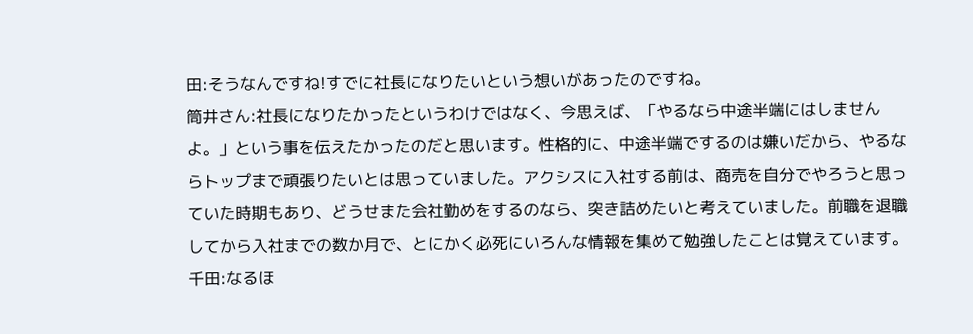田:そうなんですね!すでに社長になりたいという想いがあったのですね。
筒井さん:社長になりたかったというわけではなく、今思えば、「やるなら中途半端にはしませんよ。」という事を伝えたかったのだと思います。性格的に、中途半端でするのは嫌いだから、やるならトップまで頑張りたいとは思っていました。アクシスに入社する前は、商売を自分でやろうと思っていた時期もあり、どうせまた会社勤めをするのなら、突き詰めたいと考えていました。前職を退職してから入社までの数か月で、とにかく必死にいろんな情報を集めて勉強したことは覚えています。
千田:なるほ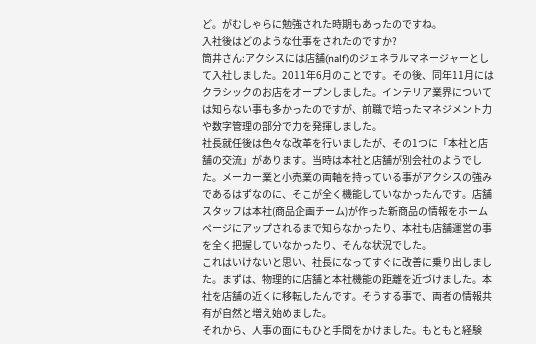ど。がむしゃらに勉強された時期もあったのですね。
入社後はどのような仕事をされたのですか?
筒井さん:アクシスには店舗(nalf)のジェネラルマネージャーとして入社しました。2011年6月のことです。その後、同年11月にはクラシックのお店をオープンしました。インテリア業界については知らない事も多かったのですが、前職で培ったマネジメント力や数字管理の部分で力を発揮しました。
社長就任後は色々な改革を行いましたが、その1つに「本社と店舗の交流」があります。当時は本社と店舗が別会社のようでした。メーカー業と小売業の両軸を持っている事がアクシスの強みであるはずなのに、そこが全く機能していなかったんです。店舗スタッフは本社(商品企画チーム)が作った新商品の情報をホームページにアップされるまで知らなかったり、本社も店舗運営の事を全く把握していなかったり、そんな状況でした。
これはいけないと思い、社長になってすぐに改善に乗り出しました。まずは、物理的に店舗と本社機能の距離を近づけました。本社を店舗の近くに移転したんです。そうする事で、両者の情報共有が自然と増え始めました。
それから、人事の面にもひと手間をかけました。もともと経験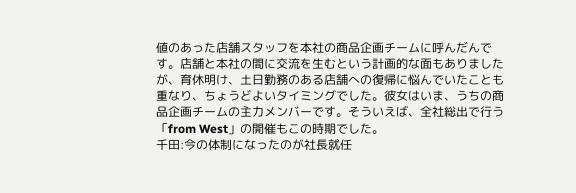値のあった店舗スタッフを本社の商品企画チームに呼んだんです。店舗と本社の間に交流を生むという計画的な面もありましたが、育休明け、土日勤務のある店舗への復帰に悩んでいたことも重なり、ちょうどよいタイミングでした。彼女はいま、うちの商品企画チームの主力メンバーです。そういえば、全社総出で行う「from West」の開催もこの時期でした。
千田:今の体制になったのが社長就任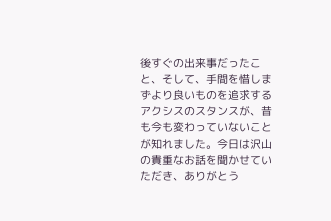後すぐの出来事だったこと、そして、手間を惜しまずより良いものを追求するアクシスのスタンスが、昔も今も変わっていないことが知れました。今日は沢山の貴重なお話を聞かせていただき、ありがとう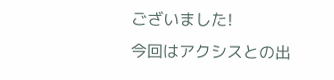ございました!
今回はアクシスとの出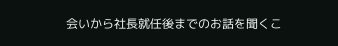会いから社長就任後までのお話を聞くこ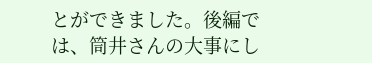とができました。後編では、筒井さんの大事にし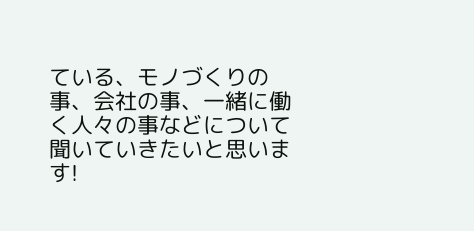ている、モノづくりの事、会社の事、一緒に働く人々の事などについて聞いていきたいと思います!